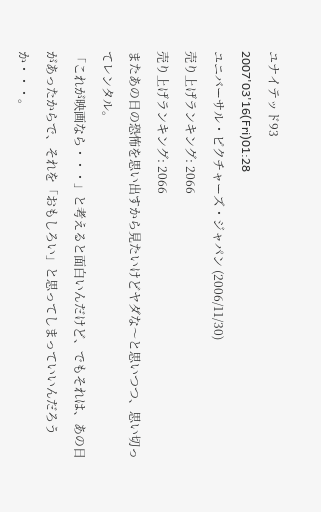ユナイテッド93
2007'03'16(Fri)01:28
ユニバーサル・ピクチャーズ・ジャパン (2006/11/30)
売り上げランキング: 2066
売り上げランキング: 2066
またあの日の恐怖を思い出すから見たいけどヤダな〜と思いつつ、思い切ってレンタル。
「これが映画なら・・・」と考えると面白いんだけど、でもそれは、あの日があったからで、それを「おもしろい」と思ってしまっていいんだろうか・・・。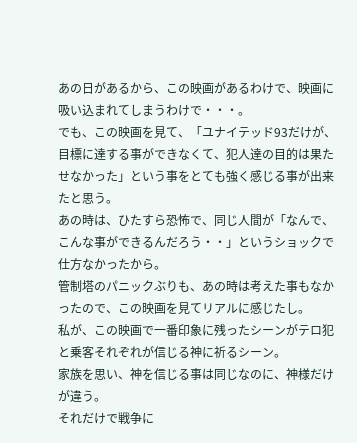あの日があるから、この映画があるわけで、映画に吸い込まれてしまうわけで・・・。
でも、この映画を見て、「ユナイテッド93だけが、目標に達する事ができなくて、犯人達の目的は果たせなかった」という事をとても強く感じる事が出来たと思う。
あの時は、ひたすら恐怖で、同じ人間が「なんで、こんな事ができるんだろう・・」というショックで仕方なかったから。
管制塔のパニックぶりも、あの時は考えた事もなかったので、この映画を見てリアルに感じたし。
私が、この映画で一番印象に残ったシーンがテロ犯と乗客それぞれが信じる神に祈るシーン。
家族を思い、神を信じる事は同じなのに、神様だけが違う。
それだけで戦争に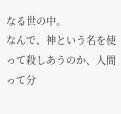なる世の中。
なんで、神という名を使って殺しあうのか、人間って分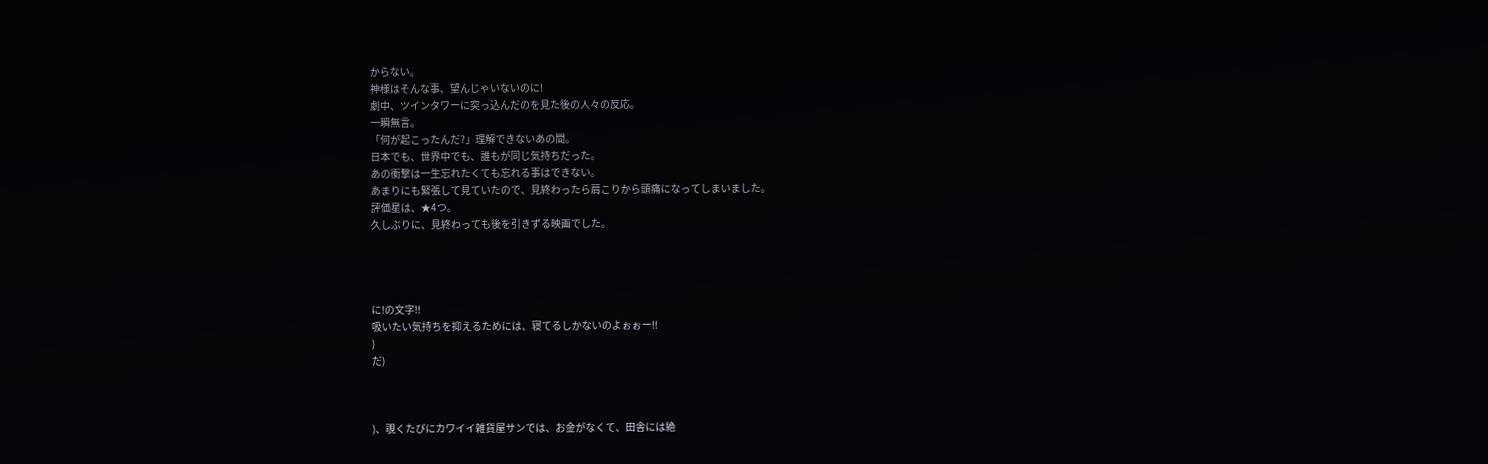からない。
神様はそんな事、望んじゃいないのに!
劇中、ツインタワーに突っ込んだのを見た後の人々の反応。
一瞬無言。
「何が起こったんだ?」理解できないあの間。
日本でも、世界中でも、誰もが同じ気持ちだった。
あの衝撃は一生忘れたくても忘れる事はできない。
あまりにも緊張して見ていたので、見終わったら肩こりから頭痛になってしまいました。
評価星は、★4つ。
久しぶりに、見終わっても後を引きずる映画でした。




に!の文字!!
吸いたい気持ちを抑えるためには、寝てるしかないのよぉぉー!!
)
だ)



)、覗くたびにカワイイ雑貨屋サンでは、お金がなくて、田舎には絶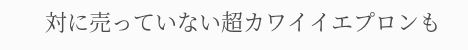対に売っていない超カワイイエプロンも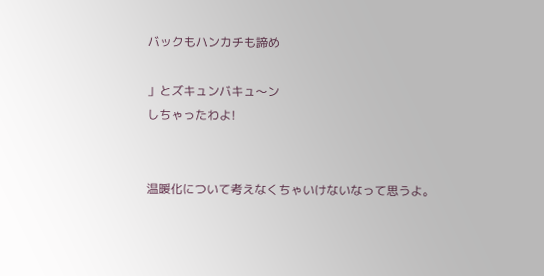バックもハンカチも諦め

」とズキュンバキュ〜ン
しちゃったわよ!


温暖化について考えなくちゃいけないなって思うよ。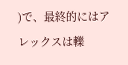)で、最終的にはアレックスは轢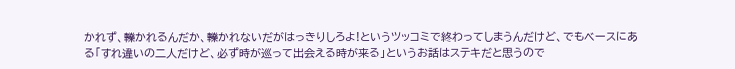かれず、轢かれるんだか、轢かれないだがはっきりしろよ!というツッコミで終わってしまうんだけど、でもベースにある「すれ違いの二人だけど、必ず時が巡って出会える時が来る」というお話はステキだと思うので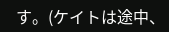す。(ケイトは途中、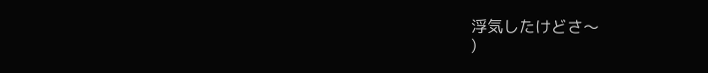浮気したけどさ〜
)